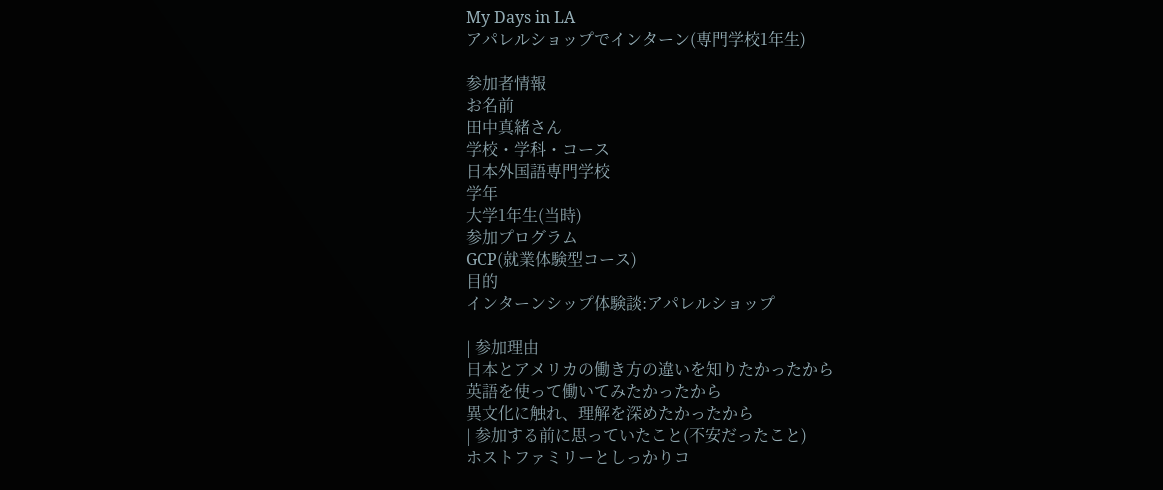My Days in LA
アパレルショップでインターン(専門学校1年生)

参加者情報
お名前
田中真緒さん
学校・学科・コース
日本外国語専門学校
学年
大学1年生(当時)
参加プログラム
GCP(就業体験型コース)
目的
インターンシップ体験談:アパレルショップ

| 参加理由
日本とアメリカの働き方の違いを知りたかったから
英語を使って働いてみたかったから
異文化に触れ、理解を深めたかったから
| 参加する前に思っていたこと(不安だったこと)
ホストファミリーとしっかりコ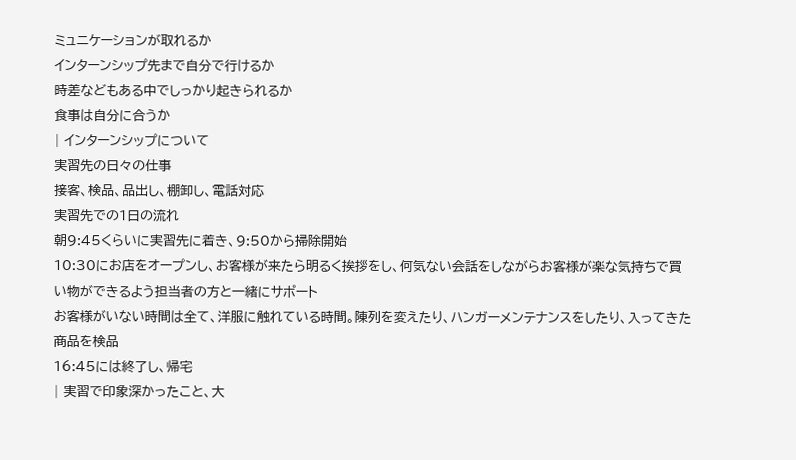ミュニケーションが取れるか
インターンシップ先まで自分で行けるか
時差などもある中でしっかり起きられるか
食事は自分に合うか
| インターンシップについて
実習先の日々の仕事
接客、検品、品出し、棚卸し、電話対応
実習先での1日の流れ
朝9:45くらいに実習先に着き、9:50から掃除開始
10:30にお店をオープンし、お客様が来たら明るく挨拶をし、何気ない会話をしながらお客様が楽な気持ちで買い物ができるよう担当者の方と一緒にサポート
お客様がいない時間は全て、洋服に触れている時間。陳列を変えたり、ハンガーメンテナンスをしたり、入ってきた商品を検品
16:45には終了し、帰宅
| 実習で印象深かったこと、大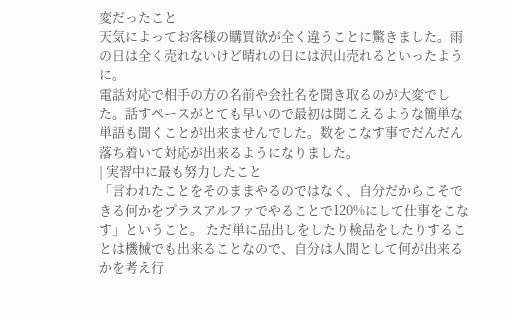変だったこと
天気によってお客様の購買欲が全く違うことに驚きました。雨の日は全く売れないけど晴れの日には沢山売れるといったように。
電話対応で相手の方の名前や会社名を聞き取るのが大変でした。話すペースがとても早いので最初は聞こえるような簡単な単語も聞くことが出来ませんでした。数をこなす事でだんだん落ち着いて対応が出来るようになりました。
| 実習中に最も努力したこと
「言われたことをそのままやるのではなく、自分だからこそできる何かをプラスアルファでやることで120%にして仕事をこなす」ということ。 ただ単に品出しをしたり検品をしたりすることは機械でも出来ることなので、自分は人間として何が出来るかを考え行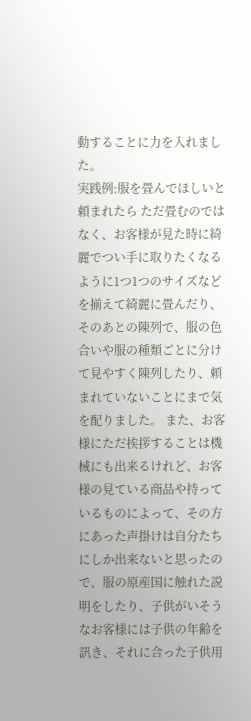動することに力を入れました。
実践例:服を畳んでほしいと頼まれたら ただ畳むのではなく、お客様が見た時に綺麗でつい手に取りたくなるように1つ1つのサイズなどを揃えて綺麗に畳んだり、そのあとの陳列で、服の色合いや服の種類ごとに分けて見やすく陳列したり、頼まれていないことにまで気を配りました。 また、お客様にただ挨拶することは機械にも出来るけれど、お客様の見ている商品や持っているものによって、その方にあった声掛けは自分たちにしか出来ないと思ったので、服の原産国に触れた説明をしたり、子供がいそうなお客様には子供の年齢を訊き、それに合った子供用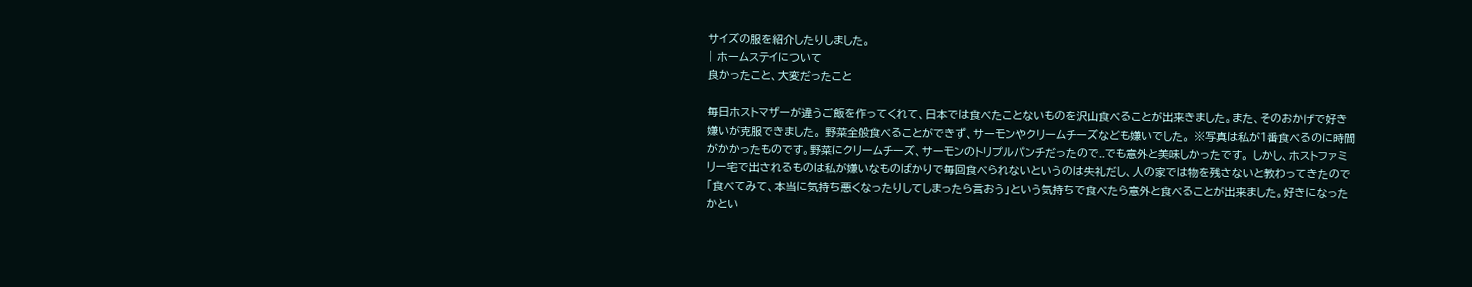サイズの服を紹介したりしました。
| ホームステイについて
良かったこと、大変だったこと

毎日ホストマザーが違うご飯を作ってくれて、日本では食べたことないものを沢山食べることが出来きました。また、そのおかげで好き嫌いが克服できました。 野菜全般食べることができず、サーモンやクリームチーズなども嫌いでした。 ※写真は私が1番食べるのに時間がかかったものです。野菜にクリームチーズ、サーモンのトリプルパンチだったので..でも意外と美味しかったです。 しかし、ホストファミリー宅で出されるものは私が嫌いなものばかりで毎回食べられないというのは失礼だし、人の家では物を残さないと教わってきたので「食べてみて、本当に気持ち悪くなったりしてしまったら言おう」という気持ちで食べたら意外と食べることが出来ました。好きになったかとい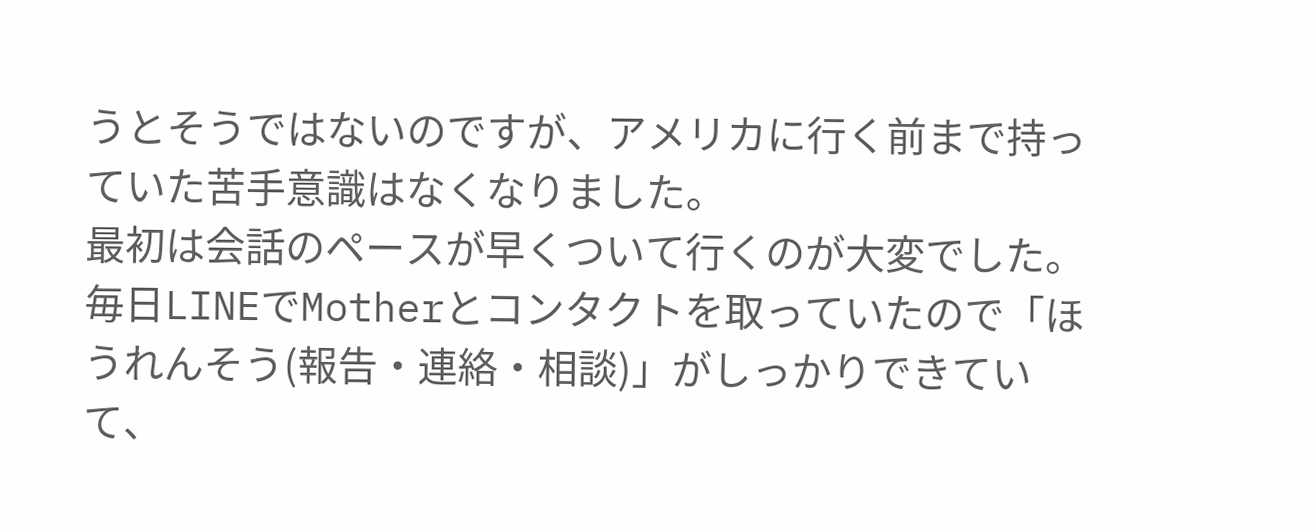うとそうではないのですが、アメリカに行く前まで持っていた苦手意識はなくなりました。
最初は会話のペースが早くついて行くのが大変でした。 毎日LINEでMotherとコンタクトを取っていたので「ほうれんそう(報告・連絡・相談)」がしっかりできていて、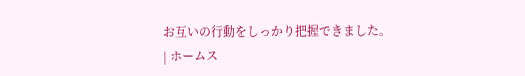お互いの行動をしっかり把握できました。
| ホームス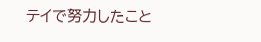テイで努力したこと